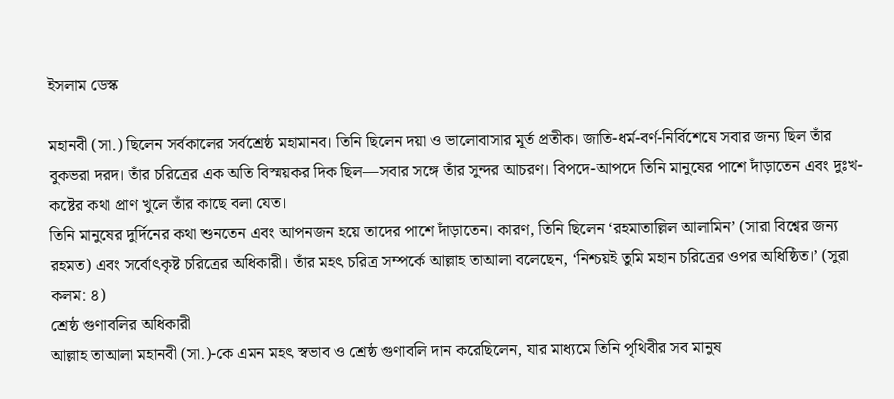ইসলাম ডেস্ক

মহানবী (সা.) ছিলেন সর্বকালের সর্বশ্রেষ্ঠ মহামানব। তিনি ছিলেন দয়া ও ভালোবাসার মূর্ত প্রতীক। জাতি-ধর্ম-বর্ণ-নির্বিশেষে সবার জন্য ছিল তাঁর বুকভরা দরদ। তাঁর চরিত্রের এক অতি বিস্ময়কর দিক ছিল—সবার সঙ্গে তাঁর সুন্দর আচরণ। বিপদে-আপদে তিনি মানুষের পাশে দাঁড়াতেন এবং দুঃখ-কষ্টের কথা প্রাণ খুলে তাঁর কাছে বলা যেত।
তিনি মানুষের দুর্দিনের কথা শুনতেন এবং আপনজন হয়ে তাদের পাশে দাঁড়াতেন। কারণ, তিনি ছিলেন ‘রহমাতাল্লিল আলামিন’ (সারা বিশ্বের জন্য রহমত) এবং সর্বোৎকৃষ্ট চরিত্রের অধিকারী। তাঁর মহৎ চরিত্র সম্পর্কে আল্লাহ তাআলা বলেছেন, ‘নিশ্চয়ই তুমি মহান চরিত্রের ওপর অধিষ্ঠিত।’ (সুরা কলম: ৪)
শ্রেষ্ঠ গুণাবলির অধিকারী
আল্লাহ তাআলা মহানবী (সা.)-কে এমন মহৎ স্বভাব ও শ্রেষ্ঠ গুণাবলি দান করেছিলেন, যার মাধ্যমে তিনি পৃথিবীর সব মানুষ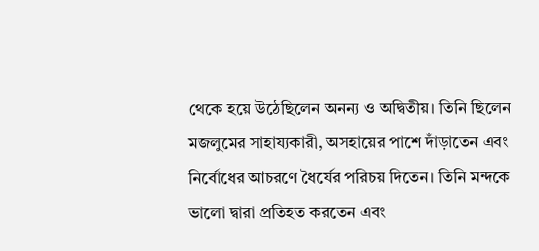থেকে হয়ে উঠেছিলেন অনন্য ও অদ্বিতীয়। তিনি ছিলেন মজলুমের সাহায্যকারী, অসহায়ের পাশে দাঁড়াতেন এবং নির্বোধের আচরণে ধৈর্যের পরিচয় দিতেন। তিনি মন্দকে ভালো দ্বারা প্রতিহত করতেন এবং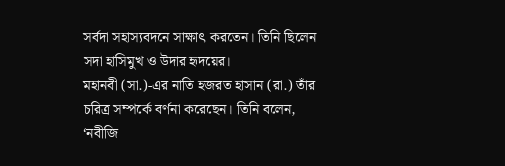সর্বদা সহাস্যবদনে সাক্ষাৎ করতেন। তিনি ছিলেন সদা হাসিমুখ ও উদার হৃদয়ের।
মহানবী (সা.)-এর নাতি হজরত হাসান (রা.) তাঁর চরিত্র সম্পর্কে বর্ণনা করেছেন। তিনি বলেন, ‘নবীজি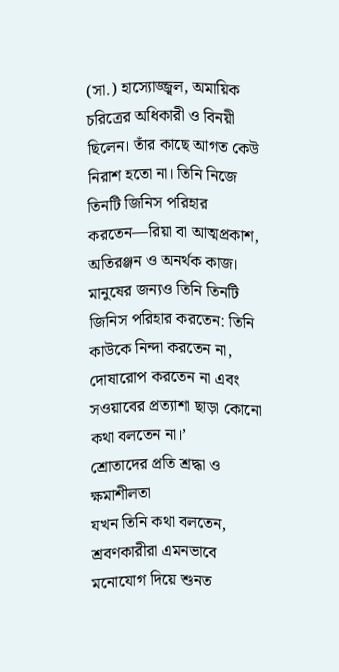(সা.) হাস্যোজ্জ্বল, অমায়িক চরিত্রের অধিকারী ও বিনয়ী ছিলেন। তাঁর কাছে আগত কেউ নিরাশ হতো না। তিনি নিজে তিনটি জিনিস পরিহার করতেন—রিয়া বা আত্মপ্রকাশ, অতিরঞ্জন ও অনর্থক কাজ। মানুষের জন্যও তিনি তিনটি জিনিস পরিহার করতেন: তিনি কাউকে নিন্দা করতেন না, দোষারোপ করতেন না এবং সওয়াবের প্রত্যাশা ছাড়া কোনো কথা বলতেন না।’
শ্রোতাদের প্রতি শ্রদ্ধা ও ক্ষমাশীলতা
যখন তিনি কথা বলতেন, শ্রবণকারীরা এমনভাবে মনোযোগ দিয়ে শুনত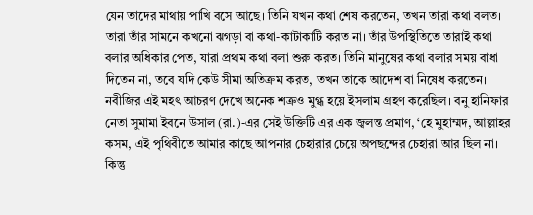যেন তাদের মাথায় পাখি বসে আছে। তিনি যখন কথা শেষ করতেন, তখন তারা কথা বলত। তারা তাঁর সামনে কখনো ঝগড়া বা কথা-কাটাকাটি করত না। তাঁর উপস্থিতিতে তারাই কথা বলার অধিকার পেত, যারা প্রথম কথা বলা শুরু করত। তিনি মানুষের কথা বলার সময় বাধা দিতেন না, তবে যদি কেউ সীমা অতিক্রম করত, তখন তাকে আদেশ বা নিষেধ করতেন।
নবীজির এই মহৎ আচরণ দেখে অনেক শত্রুও মুগ্ধ হয়ে ইসলাম গ্রহণ করেছিল। বনু হানিফার নেতা সুমামা ইবনে উসাল (রা.)-এর সেই উক্তিটি এর এক জ্বলন্ত প্রমাণ, ‘হে মুহাম্মদ, আল্লাহর কসম, এই পৃথিবীতে আমার কাছে আপনার চেহারার চেয়ে অপছন্দের চেহারা আর ছিল না। কিন্তু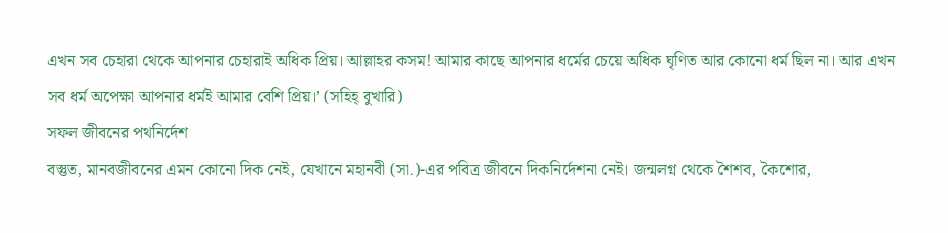এখন সব চেহারা থেকে আপনার চেহারাই অধিক প্রিয়। আল্লাহর কসম! আমার কাছে আপনার ধর্মের চেয়ে অধিক ঘৃণিত আর কোনো ধর্ম ছিল না। আর এখন সব ধর্ম অপেক্ষা আপনার ধর্মই আমার বেশি প্রিয়।’ (সহিহ্ বুখারি)
সফল জীবনের পথনির্দেশ
বস্তুত, মানবজীবনের এমন কোনো দিক নেই, যেখানে মহানবী (সা.)-এর পবিত্র জীবনে দিকনির্দেশনা নেই। জন্মলগ্ন থেকে শৈশব, কৈশোর,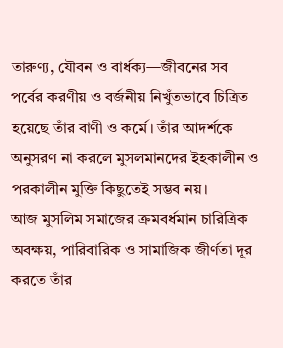তারুণ্য, যৌবন ও বার্ধক্য—জীবনের সব পর্বের করণীয় ও বর্জনীয় নিখুঁতভাবে চিত্রিত হয়েছে তাঁর বাণী ও কর্মে। তাঁর আদর্শকে অনুসরণ না করলে মুসলমানদের ইহকালীন ও পরকালীন মুক্তি কিছুতেই সম্ভব নয়।
আজ মুসলিম সমাজের ক্রমবর্ধমান চারিত্রিক অবক্ষয়, পারিবারিক ও সামাজিক জীর্ণতা দূর করতে তাঁর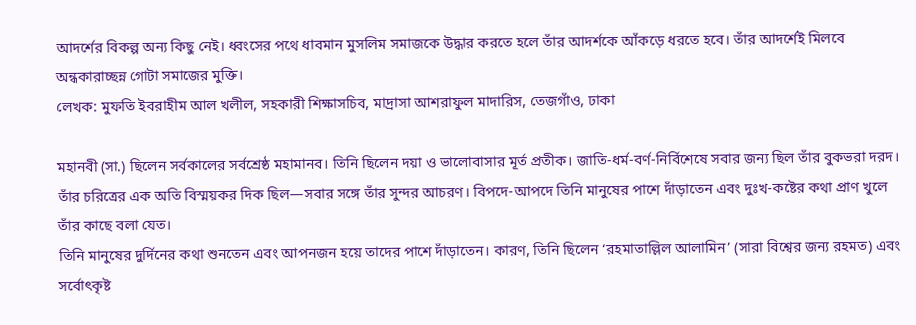আদর্শের বিকল্প অন্য কিছু নেই। ধ্বংসের পথে ধাবমান মুসলিম সমাজকে উদ্ধার করতে হলে তাঁর আদর্শকে আঁকড়ে ধরতে হবে। তাঁর আদর্শেই মিলবে অন্ধকারাচ্ছন্ন গোটা সমাজের মুক্তি।
লেখক: মুফতি ইবরাহীম আল খলীল, সহকারী শিক্ষাসচিব, মাদ্রাসা আশরাফুল মাদারিস, তেজগাঁও, ঢাকা

মহানবী (সা.) ছিলেন সর্বকালের সর্বশ্রেষ্ঠ মহামানব। তিনি ছিলেন দয়া ও ভালোবাসার মূর্ত প্রতীক। জাতি-ধর্ম-বর্ণ-নির্বিশেষে সবার জন্য ছিল তাঁর বুকভরা দরদ। তাঁর চরিত্রের এক অতি বিস্ময়কর দিক ছিল—সবার সঙ্গে তাঁর সুন্দর আচরণ। বিপদে-আপদে তিনি মানুষের পাশে দাঁড়াতেন এবং দুঃখ-কষ্টের কথা প্রাণ খুলে তাঁর কাছে বলা যেত।
তিনি মানুষের দুর্দিনের কথা শুনতেন এবং আপনজন হয়ে তাদের পাশে দাঁড়াতেন। কারণ, তিনি ছিলেন ‘রহমাতাল্লিল আলামিন’ (সারা বিশ্বের জন্য রহমত) এবং সর্বোৎকৃষ্ট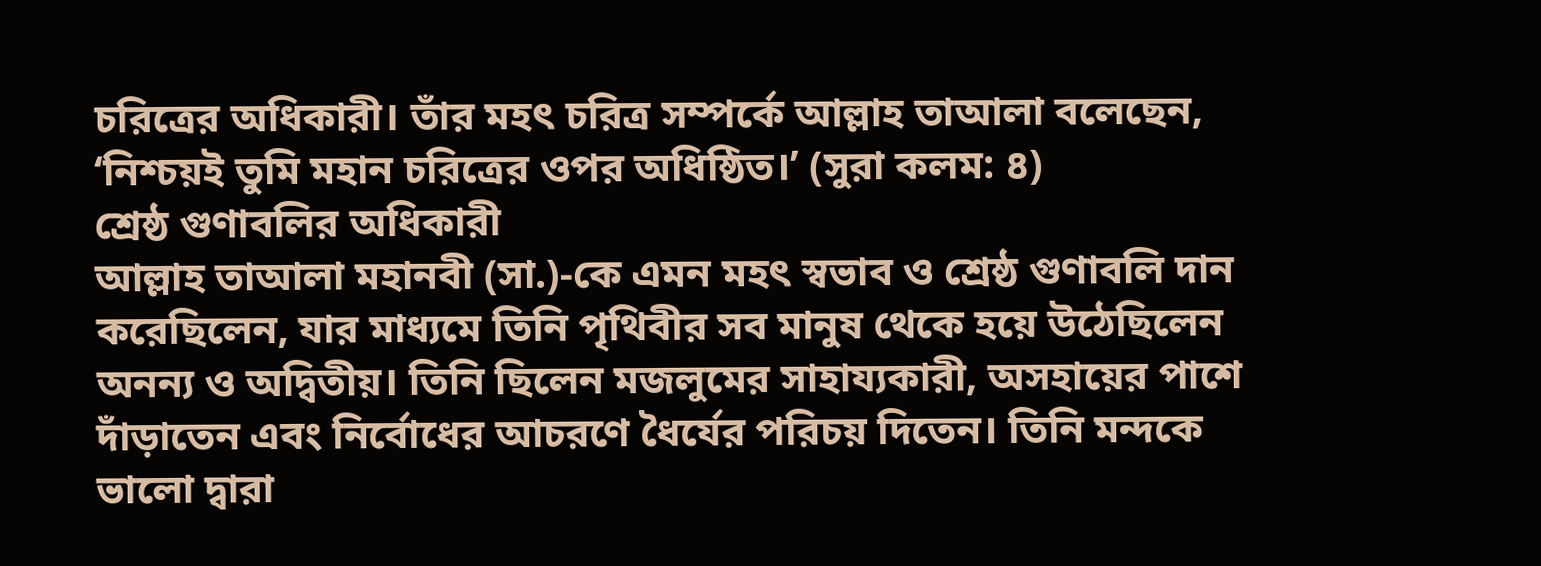চরিত্রের অধিকারী। তাঁর মহৎ চরিত্র সম্পর্কে আল্লাহ তাআলা বলেছেন, ‘নিশ্চয়ই তুমি মহান চরিত্রের ওপর অধিষ্ঠিত।’ (সুরা কলম: ৪)
শ্রেষ্ঠ গুণাবলির অধিকারী
আল্লাহ তাআলা মহানবী (সা.)-কে এমন মহৎ স্বভাব ও শ্রেষ্ঠ গুণাবলি দান করেছিলেন, যার মাধ্যমে তিনি পৃথিবীর সব মানুষ থেকে হয়ে উঠেছিলেন অনন্য ও অদ্বিতীয়। তিনি ছিলেন মজলুমের সাহায্যকারী, অসহায়ের পাশে দাঁড়াতেন এবং নির্বোধের আচরণে ধৈর্যের পরিচয় দিতেন। তিনি মন্দকে ভালো দ্বারা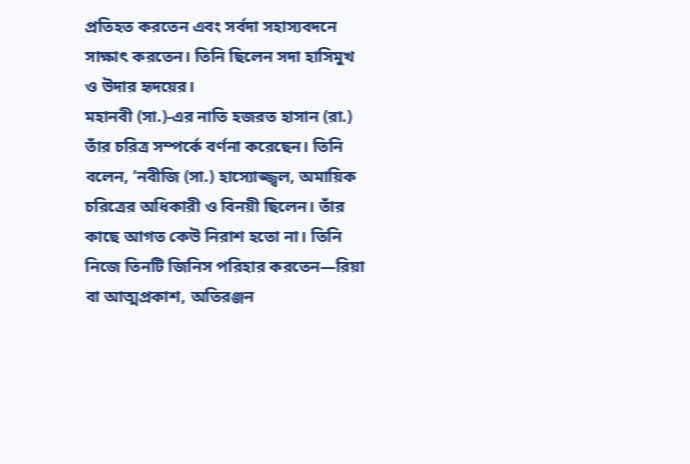প্রতিহত করতেন এবং সর্বদা সহাস্যবদনে সাক্ষাৎ করতেন। তিনি ছিলেন সদা হাসিমুখ ও উদার হৃদয়ের।
মহানবী (সা.)-এর নাতি হজরত হাসান (রা.) তাঁর চরিত্র সম্পর্কে বর্ণনা করেছেন। তিনি বলেন, ‘নবীজি (সা.) হাস্যোজ্জ্বল, অমায়িক চরিত্রের অধিকারী ও বিনয়ী ছিলেন। তাঁর কাছে আগত কেউ নিরাশ হতো না। তিনি নিজে তিনটি জিনিস পরিহার করতেন—রিয়া বা আত্মপ্রকাশ, অতিরঞ্জন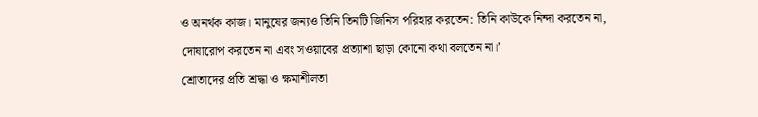ও অনর্থক কাজ। মানুষের জন্যও তিনি তিনটি জিনিস পরিহার করতেন: তিনি কাউকে নিন্দা করতেন না, দোষারোপ করতেন না এবং সওয়াবের প্রত্যাশা ছাড়া কোনো কথা বলতেন না।’
শ্রোতাদের প্রতি শ্রদ্ধা ও ক্ষমাশীলতা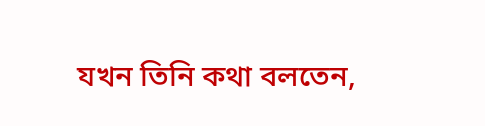যখন তিনি কথা বলতেন,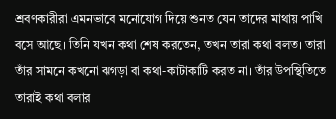শ্রবণকারীরা এমনভাবে মনোযোগ দিয়ে শুনত যেন তাদের মাথায় পাখি বসে আছে। তিনি যখন কথা শেষ করতেন, তখন তারা কথা বলত। তারা তাঁর সামনে কখনো ঝগড়া বা কথা-কাটাকাটি করত না। তাঁর উপস্থিতিতে তারাই কথা বলার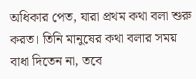অধিকার পেত, যারা প্রথম কথা বলা শুরু করত। তিনি মানুষের কথা বলার সময় বাধা দিতেন না, তবে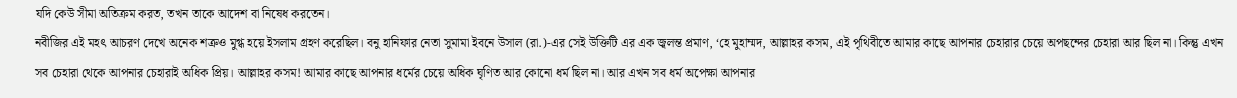যদি কেউ সীমা অতিক্রম করত, তখন তাকে আদেশ বা নিষেধ করতেন।
নবীজির এই মহৎ আচরণ দেখে অনেক শত্রুও মুগ্ধ হয়ে ইসলাম গ্রহণ করেছিল। বনু হানিফার নেতা সুমামা ইবনে উসাল (রা.)-এর সেই উক্তিটি এর এক জ্বলন্ত প্রমাণ, ‘হে মুহাম্মদ, আল্লাহর কসম, এই পৃথিবীতে আমার কাছে আপনার চেহারার চেয়ে অপছন্দের চেহারা আর ছিল না। কিন্তু এখন সব চেহারা থেকে আপনার চেহারাই অধিক প্রিয়। আল্লাহর কসম! আমার কাছে আপনার ধর্মের চেয়ে অধিক ঘৃণিত আর কোনো ধর্ম ছিল না। আর এখন সব ধর্ম অপেক্ষা আপনার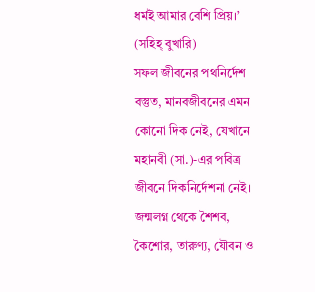ধর্মই আমার বেশি প্রিয়।’ (সহিহ্ বুখারি)
সফল জীবনের পথনির্দেশ
বস্তুত, মানবজীবনের এমন কোনো দিক নেই, যেখানে মহানবী (সা.)-এর পবিত্র জীবনে দিকনির্দেশনা নেই। জন্মলগ্ন থেকে শৈশব, কৈশোর, তারুণ্য, যৌবন ও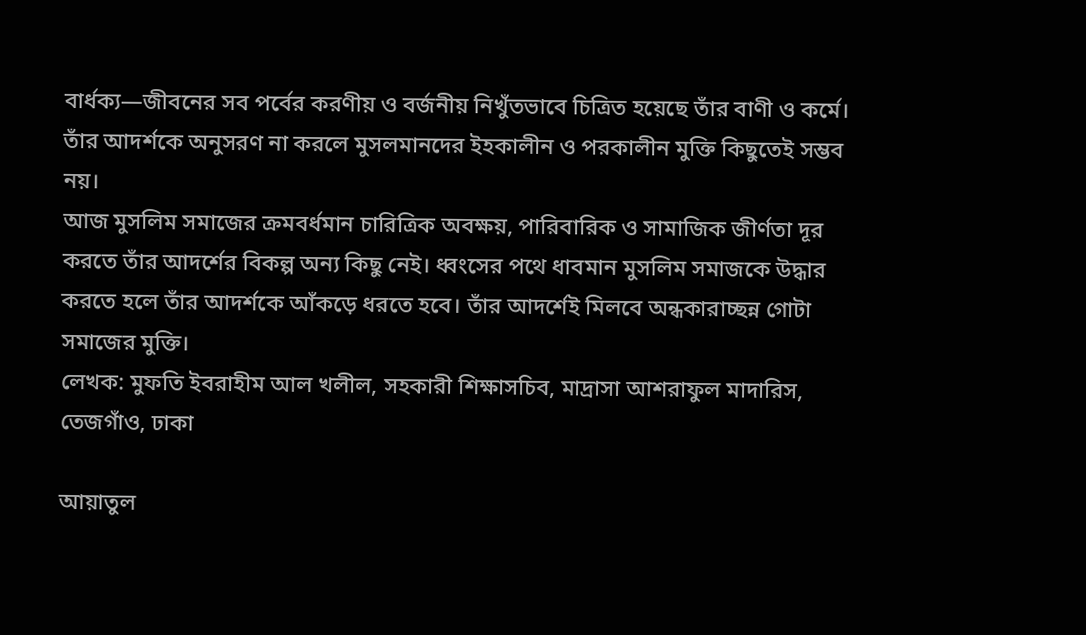বার্ধক্য—জীবনের সব পর্বের করণীয় ও বর্জনীয় নিখুঁতভাবে চিত্রিত হয়েছে তাঁর বাণী ও কর্মে। তাঁর আদর্শকে অনুসরণ না করলে মুসলমানদের ইহকালীন ও পরকালীন মুক্তি কিছুতেই সম্ভব নয়।
আজ মুসলিম সমাজের ক্রমবর্ধমান চারিত্রিক অবক্ষয়, পারিবারিক ও সামাজিক জীর্ণতা দূর করতে তাঁর আদর্শের বিকল্প অন্য কিছু নেই। ধ্বংসের পথে ধাবমান মুসলিম সমাজকে উদ্ধার করতে হলে তাঁর আদর্শকে আঁকড়ে ধরতে হবে। তাঁর আদর্শেই মিলবে অন্ধকারাচ্ছন্ন গোটা সমাজের মুক্তি।
লেখক: মুফতি ইবরাহীম আল খলীল, সহকারী শিক্ষাসচিব, মাদ্রাসা আশরাফুল মাদারিস, তেজগাঁও, ঢাকা

আয়াতুল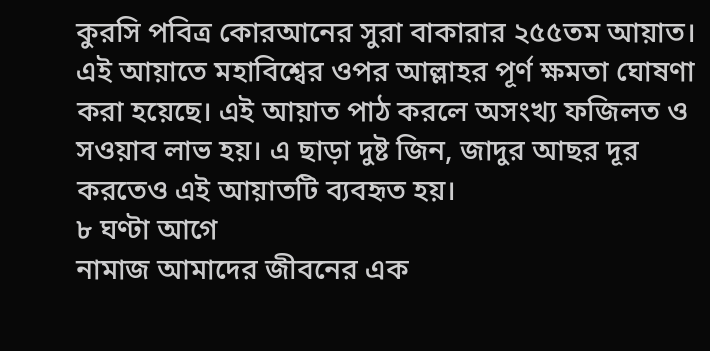কুরসি পবিত্র কোরআনের সুরা বাকারার ২৫৫তম আয়াত। এই আয়াতে মহাবিশ্বের ওপর আল্লাহর পূর্ণ ক্ষমতা ঘোষণা করা হয়েছে। এই আয়াত পাঠ করলে অসংখ্য ফজিলত ও সওয়াব লাভ হয়। এ ছাড়া দুষ্ট জিন, জাদুর আছর দূর করতেও এই আয়াতটি ব্যবহৃত হয়।
৮ ঘণ্টা আগে
নামাজ আমাদের জীবনের এক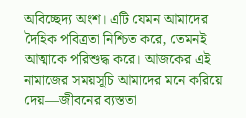অবিচ্ছেদ্য অংশ। এটি যেমন আমাদের দৈহিক পবিত্রতা নিশ্চিত করে, তেমনই আত্মাকে পরিশুদ্ধ করে। আজকের এই নামাজের সময়সূচি আমাদের মনে করিয়ে দেয়—জীবনের ব্যস্ততা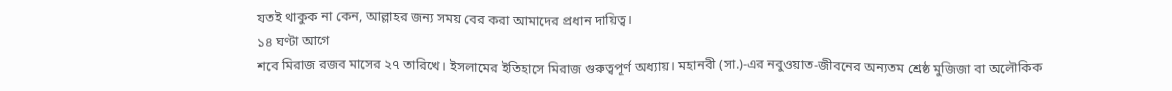যতই থাকুক না কেন, আল্লাহর জন্য সময় বের করা আমাদের প্রধান দায়িত্ব।
১৪ ঘণ্টা আগে
শবে মিরাজ রজব মাসের ২৭ তারিখে। ইসলামের ইতিহাসে মিরাজ গুরুত্বপূর্ণ অধ্যায়। মহানবী (সা.)-এর নবুওয়াত-জীবনের অন্যতম শ্রেষ্ঠ মুজিজা বা অলৌকিক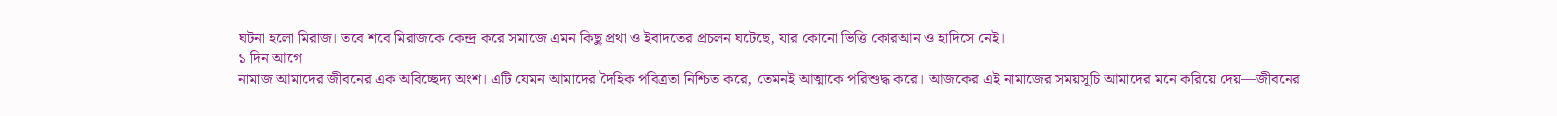ঘটনা হলো মিরাজ। তবে শবে মিরাজকে কেন্দ্র করে সমাজে এমন কিছু প্রথা ও ইবাদতের প্রচলন ঘটেছে, যার কোনো ভিত্তি কোরআন ও হাদিসে নেই।
১ দিন আগে
নামাজ আমাদের জীবনের এক অবিচ্ছেদ্য অংশ। এটি যেমন আমাদের দৈহিক পবিত্রতা নিশ্চিত করে, তেমনই আত্মাকে পরিশুদ্ধ করে। আজকের এই নামাজের সময়সূচি আমাদের মনে করিয়ে দেয়—জীবনের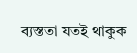ব্যস্ততা যতই থাকুক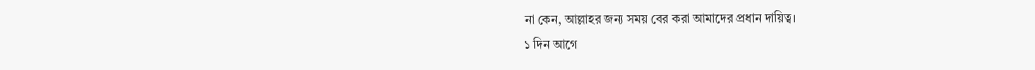না কেন, আল্লাহর জন্য সময় বের করা আমাদের প্রধান দায়িত্ব।
১ দিন আগে